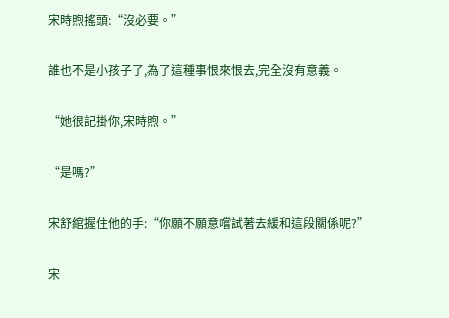宋時煦搖頭:“沒必要。”

誰也不是小孩子了,為了這種事恨來恨去,完全沒有意義。

“她很記掛你,宋時煦。”

“是嗎?”

宋舒綰握住他的手:“你願不願意嚐試著去緩和這段關係呢?”

宋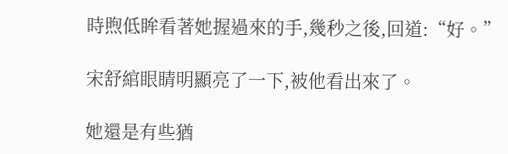時煦低眸看著她握過來的手,幾秒之後,回道:“好。”

宋舒綰眼睛明顯亮了一下,被他看出來了。

她還是有些猶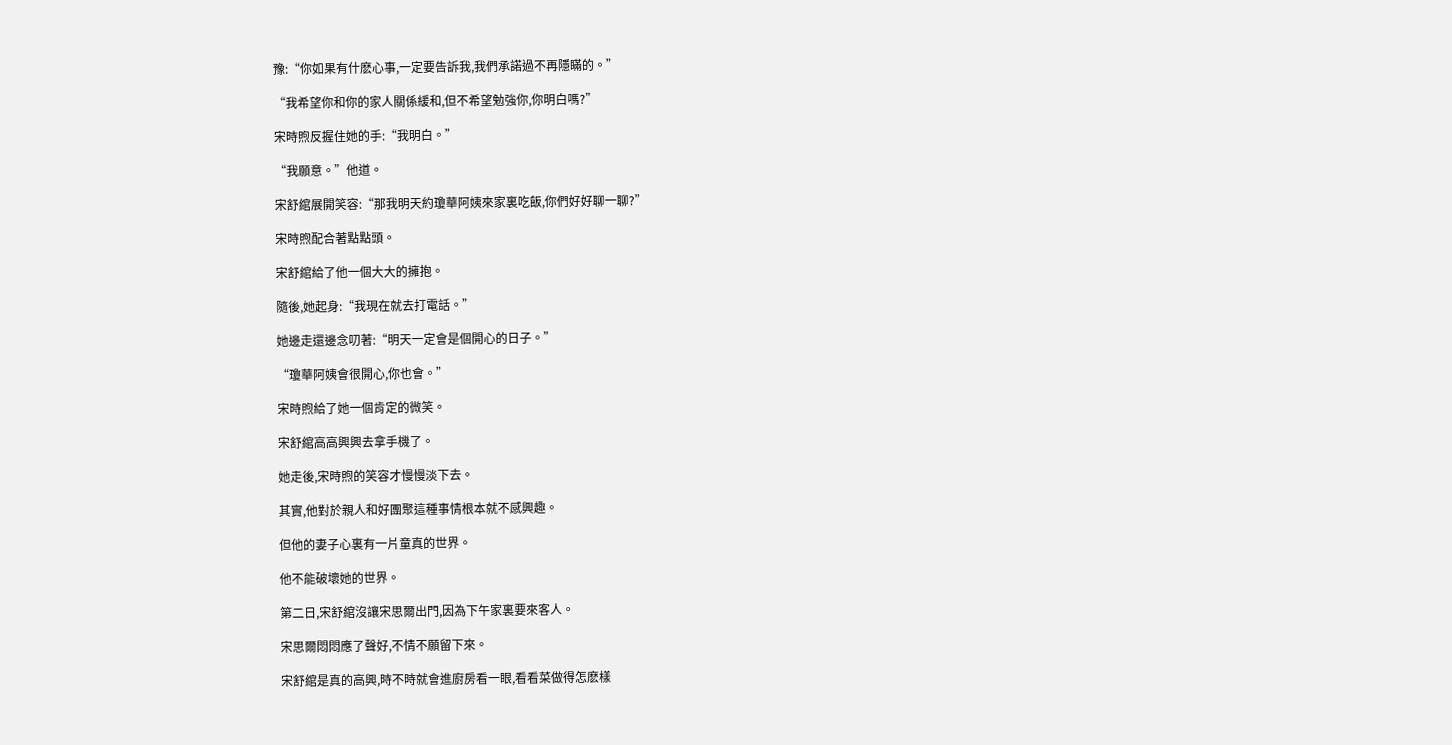豫:“你如果有什麽心事,一定要告訴我,我們承諾過不再隱瞞的。”

“我希望你和你的家人關係緩和,但不希望勉強你,你明白嗎?”

宋時煦反握住她的手:“我明白。”

“我願意。”他道。

宋舒綰展開笑容:“那我明天約瓊華阿姨來家裏吃飯,你們好好聊一聊?”

宋時煦配合著點點頭。

宋舒綰給了他一個大大的擁抱。

隨後,她起身:“我現在就去打電話。”

她邊走還邊念叨著:“明天一定會是個開心的日子。”

“瓊華阿姨會很開心,你也會。”

宋時煦給了她一個肯定的微笑。

宋舒綰高高興興去拿手機了。

她走後,宋時煦的笑容才慢慢淡下去。

其實,他對於親人和好團聚這種事情根本就不感興趣。

但他的妻子心裏有一片童真的世界。

他不能破壞她的世界。

第二日,宋舒綰沒讓宋思爾出門,因為下午家裏要來客人。

宋思爾悶悶應了聲好,不情不願留下來。

宋舒綰是真的高興,時不時就會進廚房看一眼,看看菜做得怎麽樣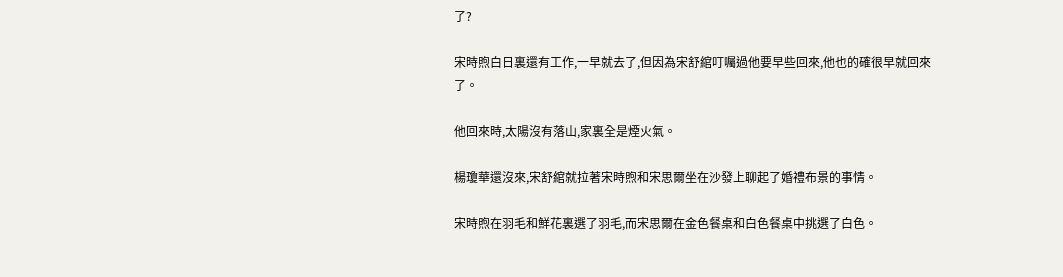了?

宋時煦白日裏還有工作,一早就去了,但因為宋舒綰叮囑過他要早些回來,他也的確很早就回來了。

他回來時,太陽沒有落山,家裏全是煙火氣。

楊瓊華還沒來,宋舒綰就拉著宋時煦和宋思爾坐在沙發上聊起了婚禮布景的事情。

宋時煦在羽毛和鮮花裏選了羽毛,而宋思爾在金色餐桌和白色餐桌中挑選了白色。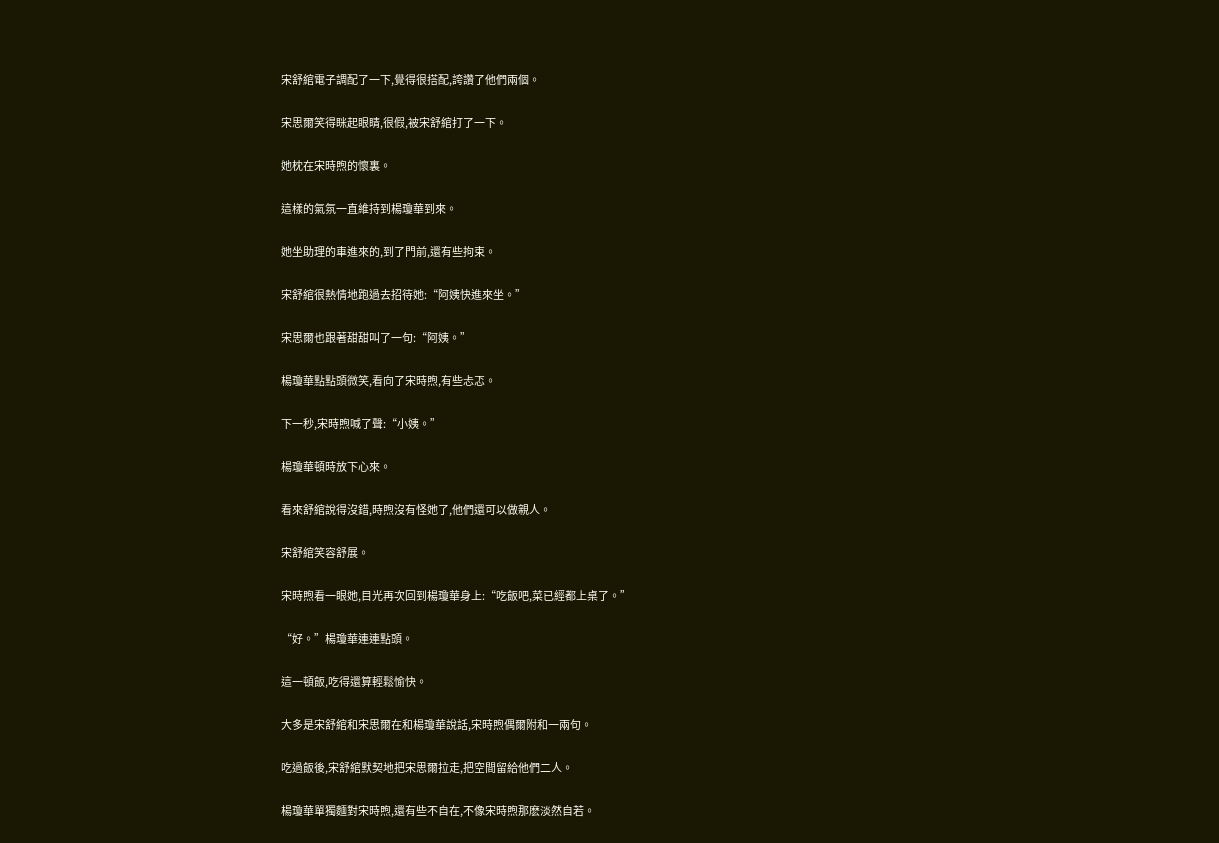宋舒綰電子調配了一下,覺得很搭配,誇讚了他們兩個。

宋思爾笑得眯起眼睛,很假,被宋舒綰打了一下。

她枕在宋時煦的懷裏。

這樣的氣氛一直維持到楊瓊華到來。

她坐助理的車進來的,到了門前,還有些拘束。

宋舒綰很熱情地跑過去招待她:“阿姨快進來坐。”

宋思爾也跟著甜甜叫了一句:“阿姨。”

楊瓊華點點頭微笑,看向了宋時煦,有些忐忑。

下一秒,宋時煦喊了聲:“小姨。”

楊瓊華頓時放下心來。

看來舒綰說得沒錯,時煦沒有怪她了,他們還可以做親人。

宋舒綰笑容舒展。

宋時煦看一眼她,目光再次回到楊瓊華身上:“吃飯吧,菜已經都上桌了。”

“好。”楊瓊華連連點頭。

這一頓飯,吃得還算輕鬆愉快。

大多是宋舒綰和宋思爾在和楊瓊華說話,宋時煦偶爾附和一兩句。

吃過飯後,宋舒綰默契地把宋思爾拉走,把空間留給他們二人。

楊瓊華單獨麵對宋時煦,還有些不自在,不像宋時煦那麽淡然自若。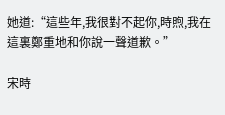她道:“這些年,我很對不起你,時煦,我在這裏鄭重地和你說一聲道歉。”

宋時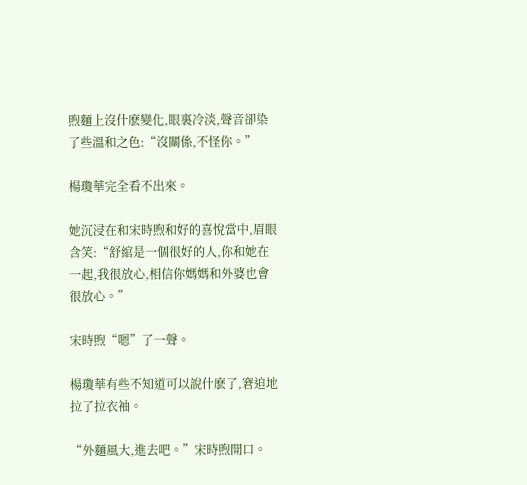煦麵上沒什麽變化,眼裏冷淡,聲音卻染了些溫和之色:“沒關係,不怪你。”

楊瓊華完全看不出來。

她沉浸在和宋時煦和好的喜悅當中,眉眼含笑:“舒綰是一個很好的人,你和她在一起,我很放心,相信你媽媽和外婆也會很放心。”

宋時煦“嗯”了一聲。

楊瓊華有些不知道可以說什麽了,窘迫地拉了拉衣袖。

“外麵風大,進去吧。”宋時煦開口。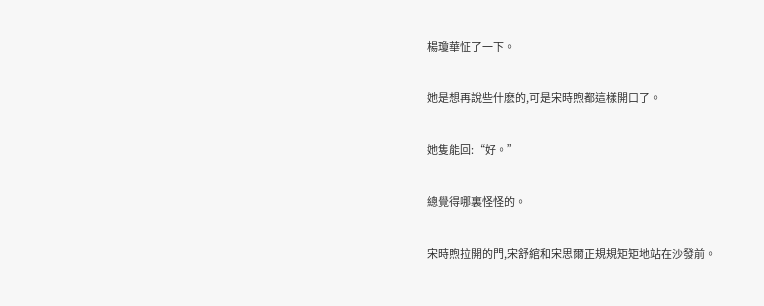楊瓊華怔了一下。

她是想再說些什麽的,可是宋時煦都這樣開口了。

她隻能回:“好。”

總覺得哪裏怪怪的。

宋時煦拉開的門,宋舒綰和宋思爾正規規矩矩地站在沙發前。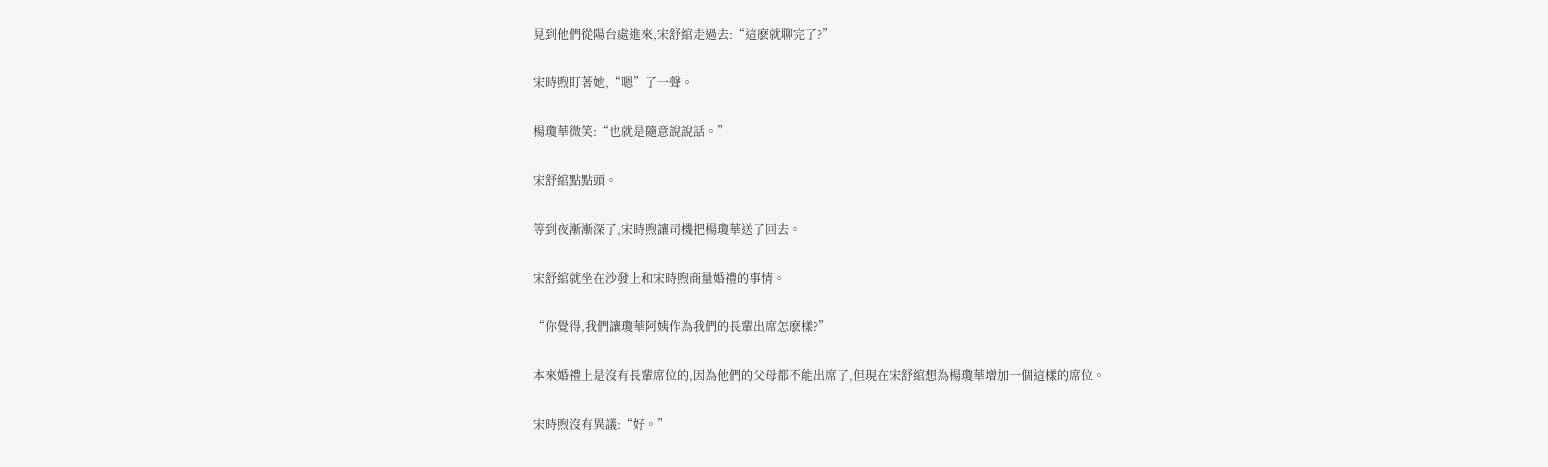見到他們從陽台處進來,宋舒綰走過去:“這麽就聊完了?”

宋時煦盯著她,“嗯”了一聲。

楊瓊華微笑:“也就是隨意說說話。”

宋舒綰點點頭。

等到夜漸漸深了,宋時煦讓司機把楊瓊華送了回去。

宋舒綰就坐在沙發上和宋時煦商量婚禮的事情。

“你覺得,我們讓瓊華阿姨作為我們的長輩出席怎麽樣?”

本來婚禮上是沒有長輩席位的,因為他們的父母都不能出席了,但現在宋舒綰想為楊瓊華增加一個這樣的席位。

宋時煦沒有異議:“好。”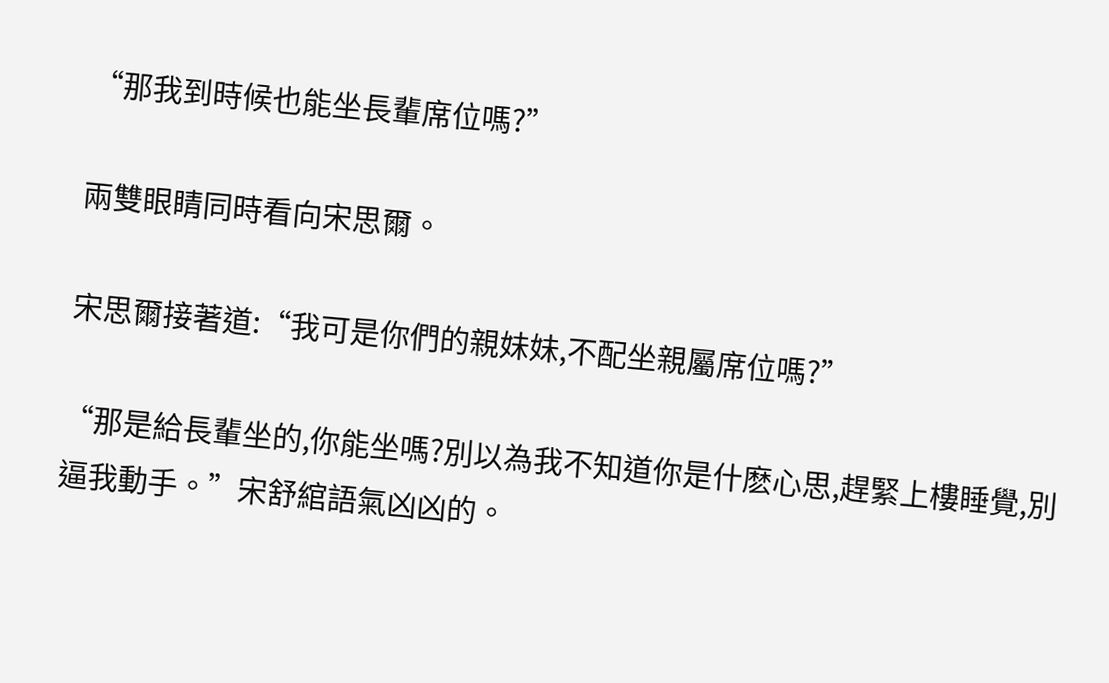“那我到時候也能坐長輩席位嗎?”

兩雙眼睛同時看向宋思爾。

宋思爾接著道:“我可是你們的親妹妹,不配坐親屬席位嗎?”

“那是給長輩坐的,你能坐嗎?別以為我不知道你是什麽心思,趕緊上樓睡覺,別逼我動手。”宋舒綰語氣凶凶的。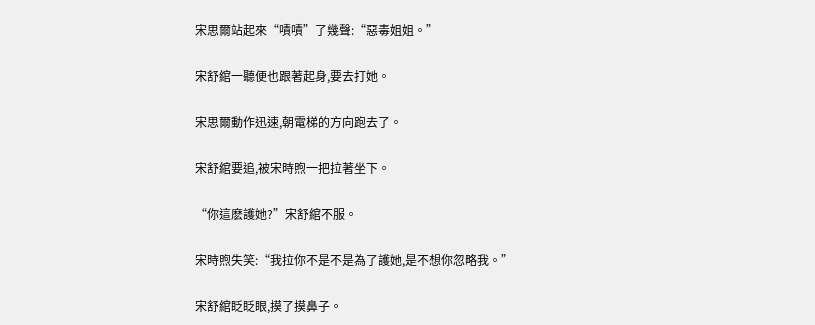宋思爾站起來“嘖嘖”了幾聲:“惡毒姐姐。”

宋舒綰一聽便也跟著起身,要去打她。

宋思爾動作迅速,朝電梯的方向跑去了。

宋舒綰要追,被宋時煦一把拉著坐下。

“你這麽護她?”宋舒綰不服。

宋時煦失笑:“我拉你不是不是為了護她,是不想你忽略我。”

宋舒綰眨眨眼,摸了摸鼻子。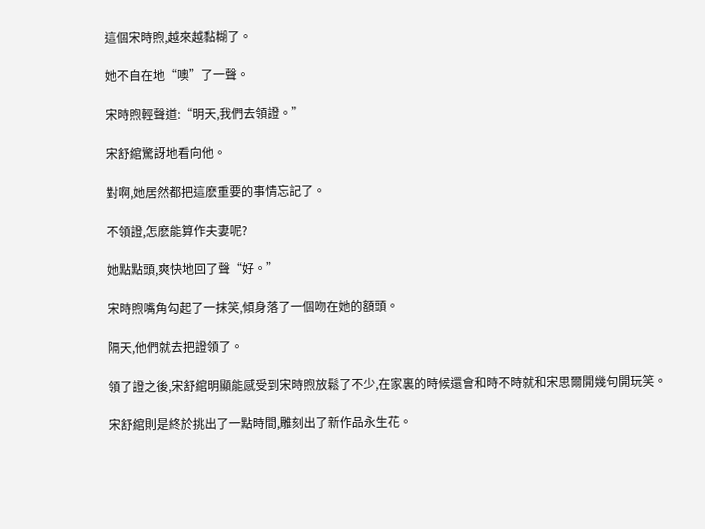這個宋時煦,越來越黏糊了。

她不自在地“噢”了一聲。

宋時煦輕聲道:“明天,我們去領證。”

宋舒綰驚訝地看向他。

對啊,她居然都把這麽重要的事情忘記了。

不領證,怎麽能算作夫妻呢?

她點點頭,爽快地回了聲“好。”

宋時煦嘴角勾起了一抹笑,傾身落了一個吻在她的額頭。

隔天,他們就去把證領了。

領了證之後,宋舒綰明顯能感受到宋時煦放鬆了不少,在家裏的時候還會和時不時就和宋思爾開幾句開玩笑。

宋舒綰則是終於挑出了一點時間,雕刻出了新作品永生花。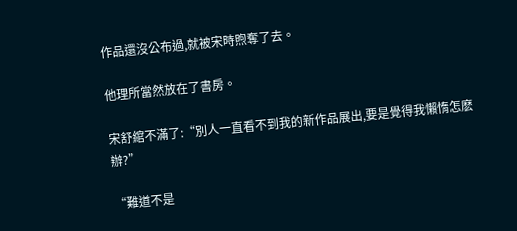作品還沒公布過,就被宋時煦奪了去。

他理所當然放在了書房。

宋舒綰不滿了:“別人一直看不到我的新作品展出,要是覺得我懶惰怎麽辦?”

“難道不是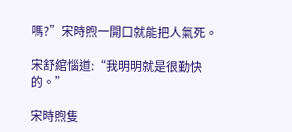嗎?”宋時煦一開口就能把人氣死。

宋舒綰惱道:“我明明就是很勤快的。”

宋時煦隻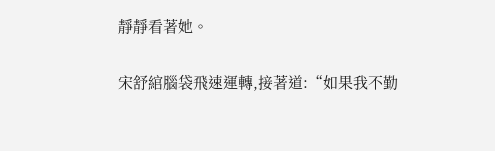靜靜看著她。

宋舒綰腦袋飛速運轉,接著道:“如果我不勤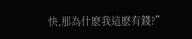快,那為什麽我這麽有錢?”